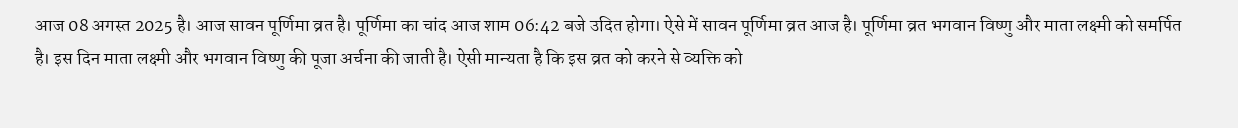आज 08 अगस्त 2025 है। आज सावन पूर्णिमा व्रत है। पूर्णिमा का चांद आज शाम 06:42 बजे उदित होगा। ऐसे में सावन पूर्णिमा व्रत आज है। पूर्णिमा व्रत भगवान विष्णु और माता लक्ष्मी को समर्पित है। इस दिन माता लक्ष्मी और भगवान विष्णु की पूजा अर्चना की जाती है। ऐसी मान्यता है कि इस व्रत को करने से व्यक्ति को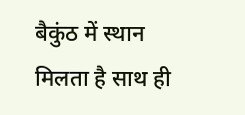बैकुंठ में स्थान मिलता है साथ ही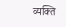व्यक्ति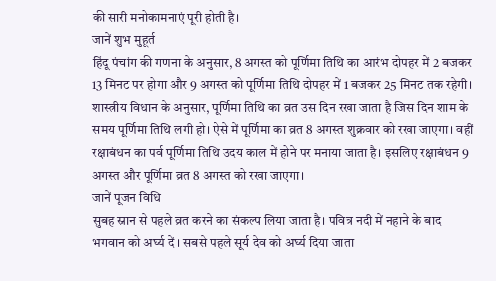की सारी मनोकामनाएं पूरी होती है।
जानें शुभ मुहूर्त
हिंदू पंचांग की गणना के अनुसार, 8 अगस्त को पूर्णिमा तिथि का आरंभ दोपहर में 2 बजकर 13 मिनट पर होगा और 9 अगस्त को पूर्णिमा तिथि दोपहर में 1 बजकर 25 मिनट तक रहेगी। शास्त्रीय विधान के अनुसार, पूर्णिमा तिथि का व्रत उस दिन रखा जाता है जिस दिन शाम के समय पूर्णिमा तिथि लगी हो। ऐसे में पूर्णिमा का व्रत 8 अगस्त शुक्रवार को रखा जाएगा। वहीं रक्षाबंधन का पर्व पूर्णिमा तिथि उदय काल में होने पर मनाया जाता है। इसलिए रक्षाबंधन 9 अगस्त और पूर्णिमा व्रत 8 अगस्त को रखा जाएगा।
जानें पूजन विधि
सुबह स्नान से पहले व्रत करने का संकल्प लिया जाता है। पवित्र नदी में नहाने के बाद भगवान को अर्घ्य दें । सबसे पहले सूर्य देव को अर्घ्य दिया जाता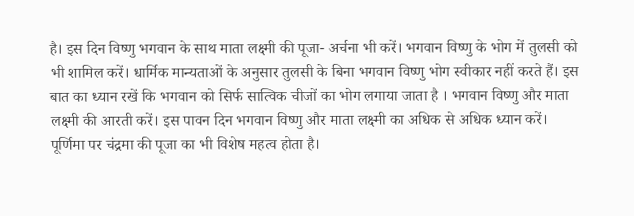है। इस दिन विष्णु भगवान के साथ माता लक्ष्मी की पूजा- अर्चना भी करें। भगवान विष्णु के भोग में तुलसी को भी शामिल करें। धार्मिक मान्यताओं के अनुसार तुलसी के बिना भगवान विष्णु भोग स्वीकार नहीं करते हैं। इस बात का ध्यान रखें कि भगवान को सिर्फ सात्विक चीजों का भोग लगाया जाता है । भगवान विष्णु और माता लक्ष्मी की आरती करें। इस पावन दिन भगवान विष्णु और माता लक्ष्मी का अधिक से अधिक ध्यान करें। पूर्णिमा पर चंद्रमा की पूजा का भी विशेष महत्व होता है।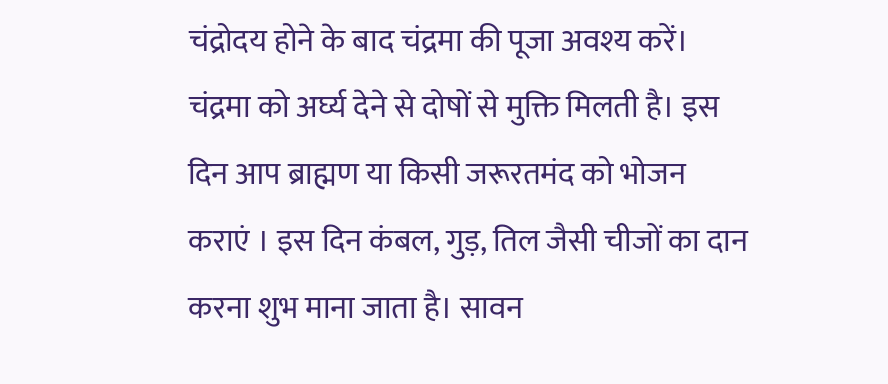चंद्रोदय होने के बाद चंद्रमा की पूजा अवश्य करें। चंद्रमा को अर्घ्य देने से दोषों से मुक्ति मिलती है। इस दिन आप ब्राह्मण या किसी जरूरतमंद को भोजन कराएं । इस दिन कंबल, गुड़, तिल जैसी चीजों का दान करना शुभ माना जाता है। सावन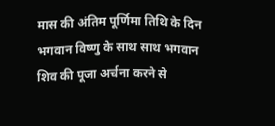मास की अंतिम पूर्णिमा तिथि के दिन भगवान विष्णु के साथ साथ भगवान शिव की पूजा अर्चना करने से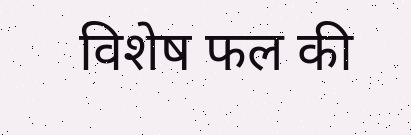विशेष फल की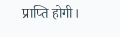प्राप्ति होगी।